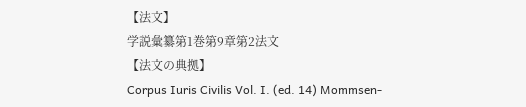【法文】
学説彙纂第1巻第9章第2法文
【法文の典拠】
Corpus Iuris Civilis Vol. I. (ed. 14) Mommsen-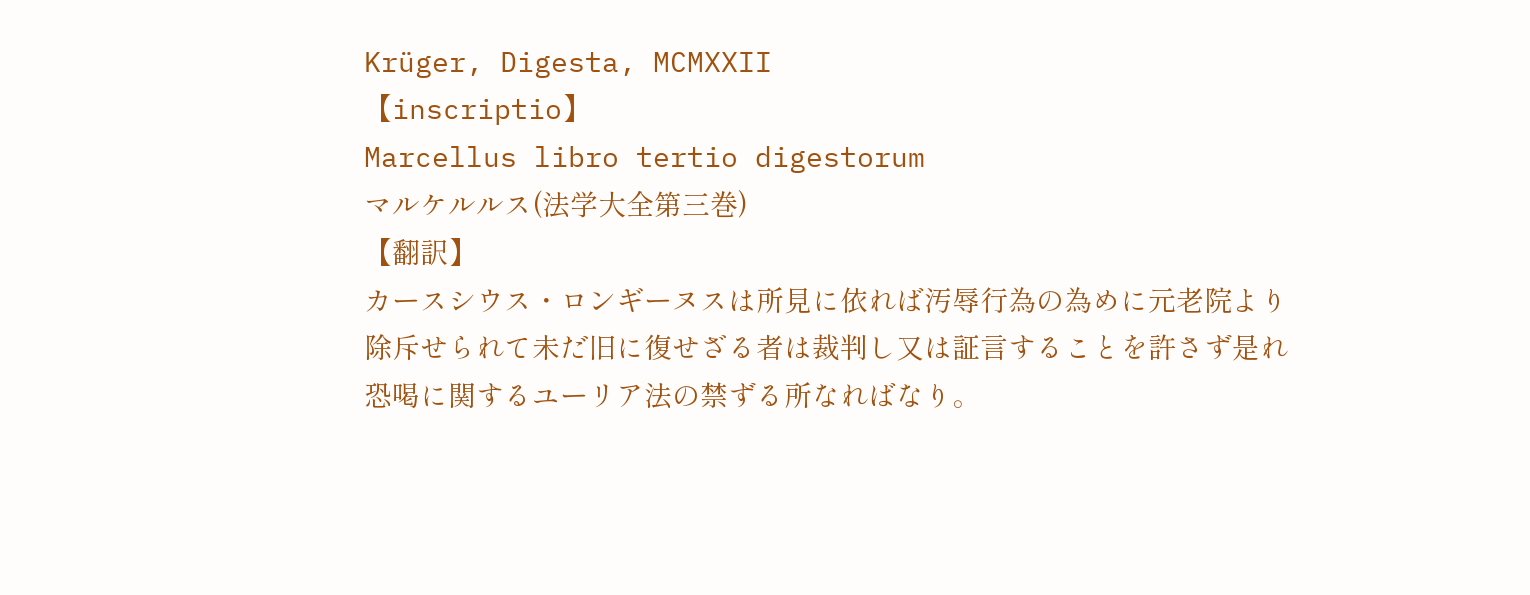Krüger, Digesta, MCMXXII
【inscriptio】
Marcellus libro tertio digestorum
マルケルルス(法学大全第三巻)
【翻訳】
カースシウス・ロンギーヌスは所見に依れば汚辱行為の為めに元老院より除斥せられて未だ旧に復せざる者は裁判し又は証言することを許さず是れ恐喝に関するユーリア法の禁ずる所なればなり。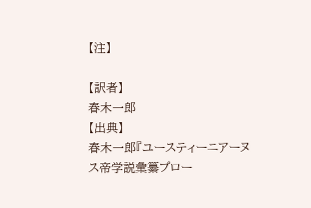【注】

【訳者】
春木一郎
【出典】
春木一郎『ユースティーニアーヌス帝学説彙纂プロー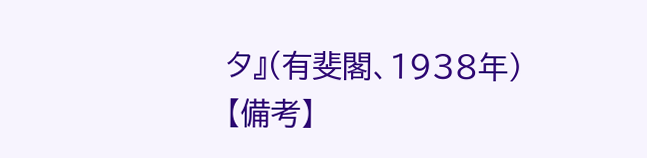タ』(有斐閣、1938年)
【備考】